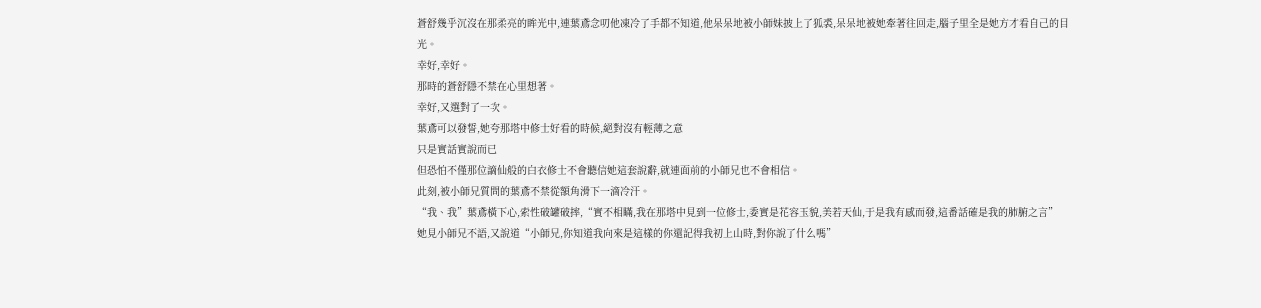蒼舒幾乎沉沒在那柔亮的眸光中,連葉鳶念叨他凍冷了手都不知道,他呆呆地被小師妹披上了狐裘,呆呆地被她牽著往回走,腦子里全是她方才看自己的目光。
幸好,幸好。
那時的蒼舒隱不禁在心里想著。
幸好,又選對了一次。
葉鳶可以發誓,她夸那塔中修士好看的時候,絕對沒有輕薄之意
只是實話實說而已
但恐怕不僅那位謫仙般的白衣修士不會聽信她這套說辭,就連面前的小師兄也不會相信。
此刻,被小師兄質問的葉鳶不禁從額角滑下一滴冷汗。
“我、我”葉鳶橫下心,索性破罐破摔,“實不相瞞,我在那塔中見到一位修士,委實是花容玉貌,美若天仙,于是我有感而發,這番話確是我的肺腑之言”
她見小師兄不語,又說道“小師兄,你知道我向來是這樣的你還記得我初上山時,對你說了什么嗎”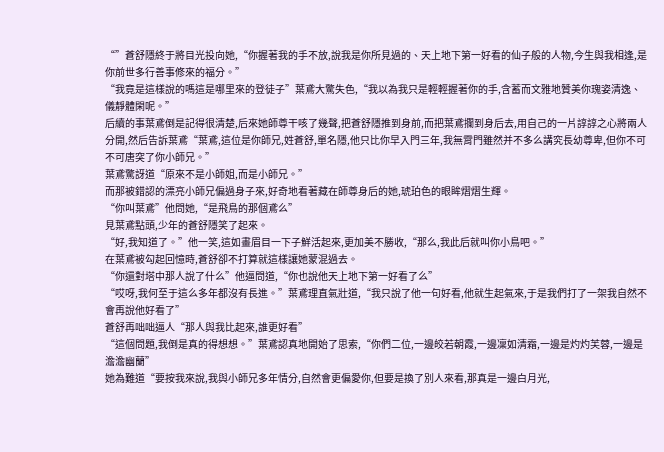“”蒼舒隱終于將目光投向她,“你握著我的手不放,說我是你所見過的、天上地下第一好看的仙子般的人物,今生與我相逢,是你前世多行善事修來的福分。”
“我竟是這樣說的嗎這是哪里來的登徒子”葉鳶大驚失色,“我以為我只是輕輕握著你的手,含蓄而文雅地贊美你瑰姿清逸、儀靜體閑呢。”
后續的事葉鳶倒是記得很清楚,后來她師尊干咳了幾聲,把蒼舒隱推到身前,而把葉鳶攔到身后去,用自己的一片諄諄之心將兩人分開,然后告訴葉鳶“葉鳶,這位是你師兄,姓蒼舒,單名隱,他只比你早入門三年,我無霄門雖然并不多么講究長幼尊卑,但你不可不可唐突了你小師兄。”
葉鳶驚訝道“原來不是小師姐,而是小師兄。”
而那被錯認的漂亮小師兄偏過身子來,好奇地看著藏在師尊身后的她,琥珀色的眼眸熠熠生輝。
“你叫葉鳶”他問她,“是飛鳥的那個鳶么”
見葉鳶點頭,少年的蒼舒隱笑了起來。
“好,我知道了。”他一笑,這如畫眉目一下子鮮活起來,更加美不勝收,“那么,我此后就叫你小鳥吧。”
在葉鳶被勾起回憶時,蒼舒卻不打算就這樣讓她蒙混過去。
“你還對塔中那人說了什么”他逼問道,“你也說他天上地下第一好看了么”
“哎呀,我何至于這么多年都沒有長進。”葉鳶理直氣壯道,“我只說了他一句好看,他就生起氣來,于是我們打了一架我自然不會再說他好看了”
蒼舒再咄咄逼人“那人與我比起來,誰更好看”
“這個問題,我倒是真的得想想。”葉鳶認真地開始了思索,“你們二位,一邊皎若朝霞,一邊凜如清霜,一邊是灼灼芙蓉,一邊是澹澹幽蘭”
她為難道“要按我來說,我與小師兄多年情分,自然會更偏愛你,但要是換了別人來看,那真是一邊白月光,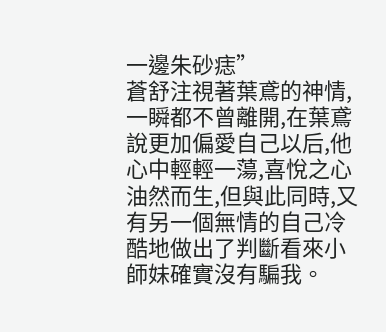一邊朱砂痣”
蒼舒注視著葉鳶的神情,一瞬都不曾離開,在葉鳶說更加偏愛自己以后,他心中輕輕一蕩,喜悅之心油然而生,但與此同時,又有另一個無情的自己冷酷地做出了判斷看來小師妹確實沒有騙我。